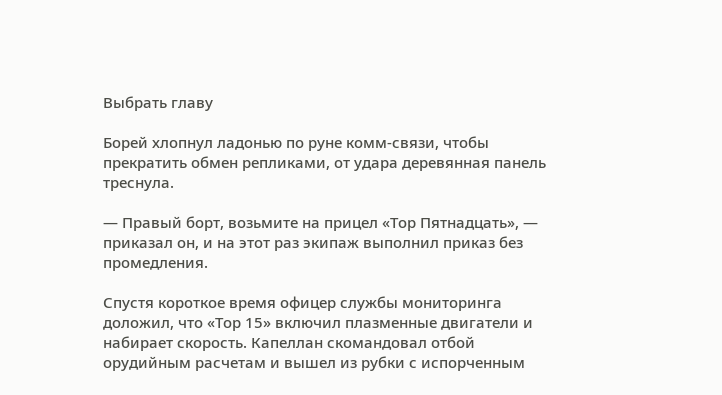Выбрать главу

Борей хлопнул ладонью по руне комм-связи, чтобы прекратить обмен репликами, от удара деревянная панель треснула.

— Правый борт, возьмите на прицел «Тор Пятнадцать», — приказал он, и на этот раз экипаж выполнил приказ без промедления.

Спустя короткое время офицер службы мониторинга доложил, что «Тор 15» включил плазменные двигатели и набирает скорость. Капеллан скомандовал отбой орудийным расчетам и вышел из рубки с испорченным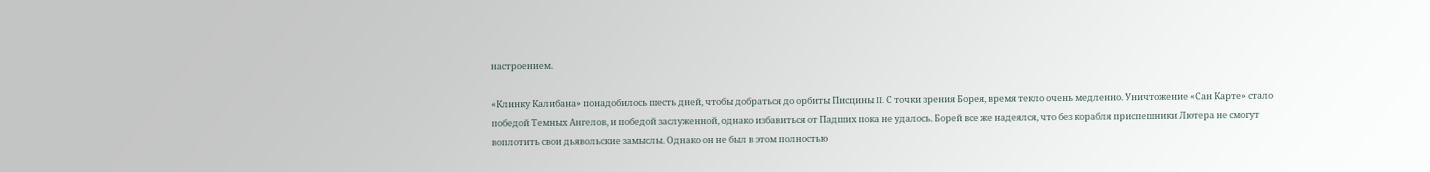настроением.

«Клинку Калибана» понадобилось шесть дней, чтобы добраться до орбиты Писцины II. С точки зрения Борея, время текло очень медленно. Уничтожение «Сан Карте» стало победой Темных Ангелов, и победой заслуженной, однако избавиться от Падших пока не удалось. Борей все же надеялся, что без корабля приспешники Лютера не смогут воплотить свои дьявольские замыслы. Однако он не был в этом полностью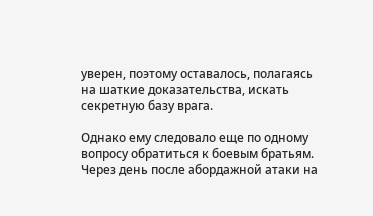уверен, поэтому оставалось, полагаясь на шаткие доказательства, искать секретную базу врага.

Однако ему следовало еще по одному вопросу обратиться к боевым братьям. Через день после абордажной атаки на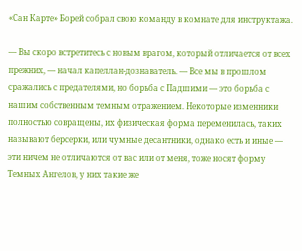«Сан Карте» Борей собрал свою команду в комнате для инструктажа.

— Вы скоро встретитесь с новым врагом, который отличается от всех прежних, — начал капеллан-дознаватель. — Все мы в прошлом сражались с предателями, но борьба с Падшими — это борьба с нашим собственным темным отражением. Некоторые изменники полностью совращены, их физическая форма переменилась, таких называют берсерки, или чумные десантники, однако есть и иные — эти ничем не отличаются от вас или от меня, тоже носят форму Темных Ангелов, у них такие же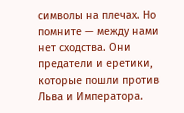символы на плечах. Но помните — между нами нет сходства. Они предатели и еретики, которые пошли против Льва и Императора.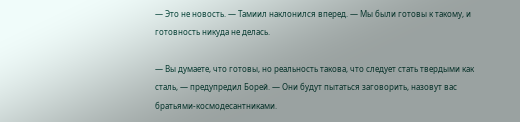— Это не новость. — Тамиил наклонился вперед. — Мы были готовы к такому, и готовность никуда не делась.

— Вы думаете, что готовы, но реальность такова, что следует стать твердыми как сталь, — предупредил Борей. — Они будут пытаться заговорить, назовут вас братьями-космодесантниками.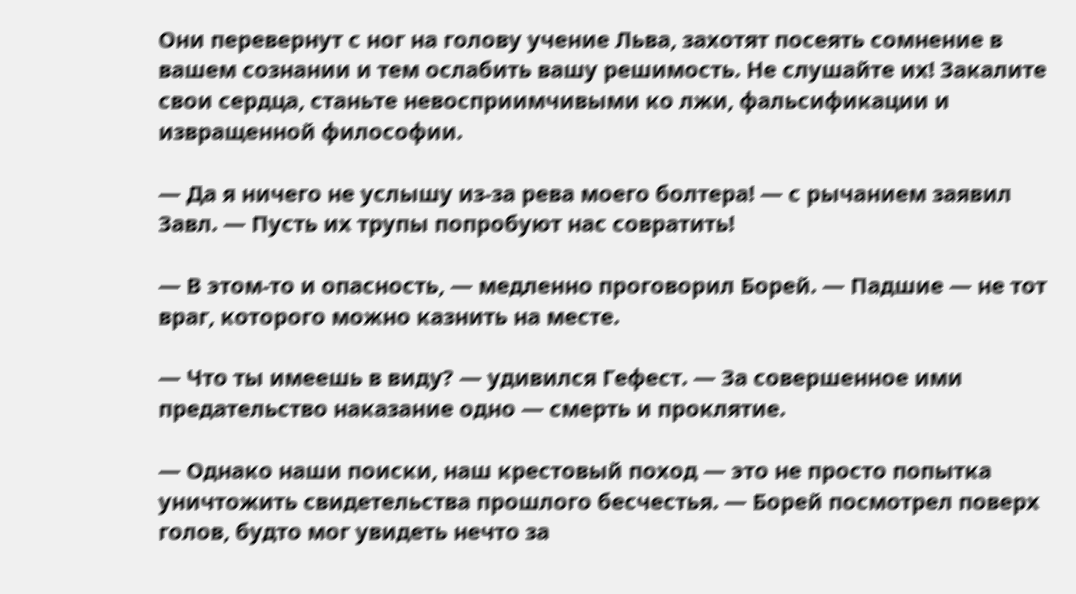Они перевернут с ног на голову учение Льва, захотят посеять сомнение в вашем сознании и тем ослабить вашу решимость. Не слушайте их! Закалите свои сердца, станьте невосприимчивыми ко лжи, фальсификации и извращенной философии.

— Да я ничего не услышу из-за рева моего болтера! — с рычанием заявил Завл. — Пусть их трупы попробуют нас совратить!

— В этом-то и опасность, — медленно проговорил Борей. — Падшие — не тот враг, которого можно казнить на месте.

— Что ты имеешь в виду? — удивился Гефест. — За совершенное ими предательство наказание одно — смерть и проклятие.

— Однако наши поиски, наш крестовый поход — это не просто попытка уничтожить свидетельства прошлого бесчестья. — Борей посмотрел поверх голов, будто мог увидеть нечто за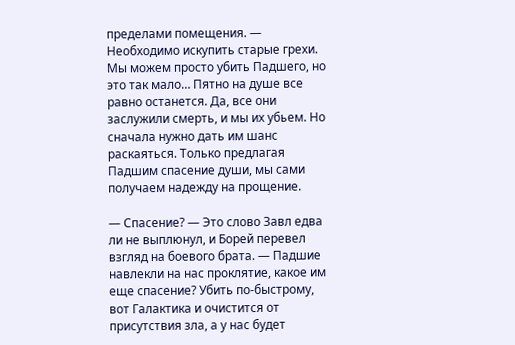пределами помещения. — Необходимо искупить старые грехи. Мы можем просто убить Падшего, но это так мало… Пятно на душе все равно останется. Да, все они заслужили смерть, и мы их убьем. Но сначала нужно дать им шанс раскаяться. Только предлагая Падшим спасение души, мы сами получаем надежду на прощение.

— Спасение? — Это слово Завл едва ли не выплюнул, и Борей перевел взгляд на боевого брата. — Падшие навлекли на нас проклятие, какое им еще спасение? Убить по-быстрому, вот Галактика и очистится от присутствия зла, а у нас будет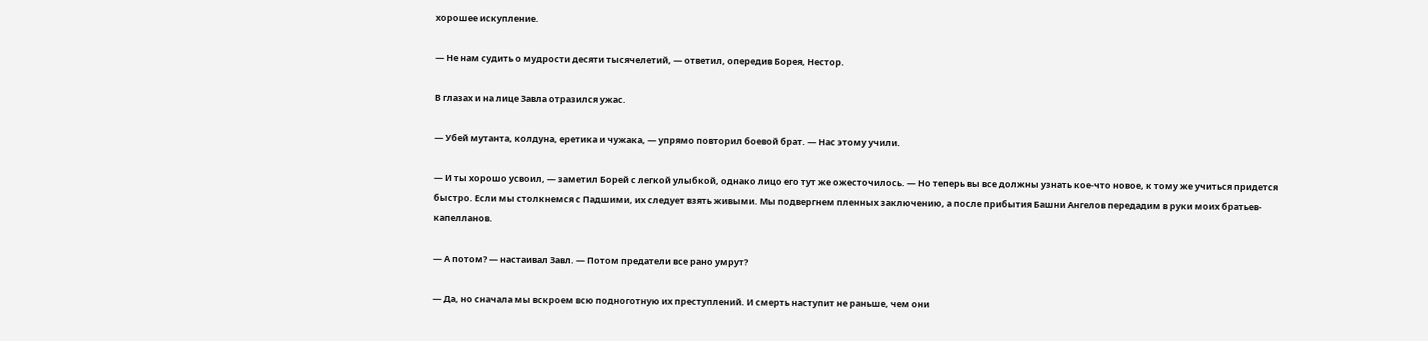хорошее искупление.

— Не нам судить о мудрости десяти тысячелетий, — ответил, опередив Борея, Нестор.

В глазах и на лице Завла отразился ужас.

— Убей мутанта, колдуна, еретика и чужака, — упрямо повторил боевой брат. — Нас этому учили.

— И ты хорошо усвоил, — заметил Борей с легкой улыбкой, однако лицо его тут же ожесточилось. — Но теперь вы все должны узнать кое-что новое, к тому же учиться придется быстро. Если мы столкнемся с Падшими, их следует взять живыми. Мы подвергнем пленных заключению, а после прибытия Башни Ангелов передадим в руки моих братьев-капелланов.

— А потом? — настаивал Завл. — Потом предатели все рано умрут?

— Да, но сначала мы вскроем всю подноготную их преступлений. И смерть наступит не раньше, чем они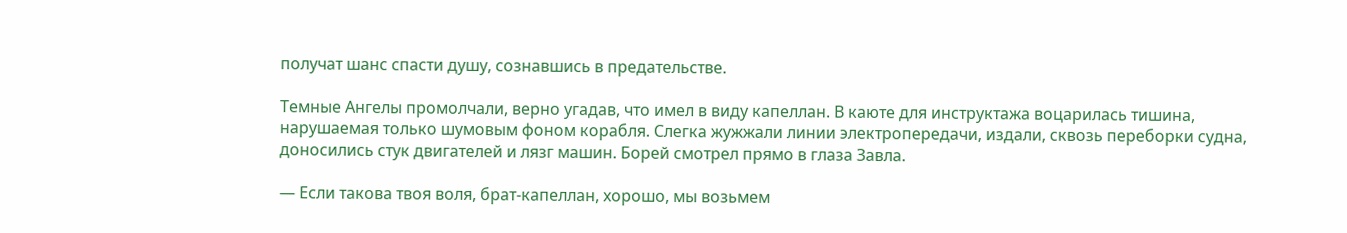получат шанс спасти душу, сознавшись в предательстве.

Темные Ангелы промолчали, верно угадав, что имел в виду капеллан. В каюте для инструктажа воцарилась тишина, нарушаемая только шумовым фоном корабля. Слегка жужжали линии электропередачи, издали, сквозь переборки судна, доносились стук двигателей и лязг машин. Борей смотрел прямо в глаза Завла.

— Если такова твоя воля, брат-капеллан, хорошо, мы возьмем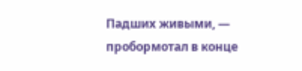Падших живыми, — пробормотал в конце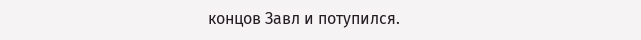концов Завл и потупился.